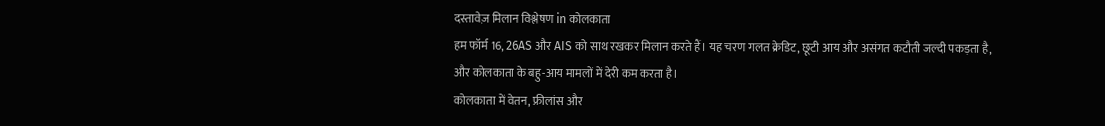दस्तावेज़ मिलान विश्लेषण in कोलकाता
हम फॉर्म 16, 26AS और AIS को साथ रखकर मिलान करते हैं। यह चरण गलत क्रेडिट, छूटी आय और असंगत कटौती जल्दी पकड़ता है, और कोलकाता के बहु-आय मामलों में देरी कम करता है।
कोलकाता में वेतन, फ्रीलांस और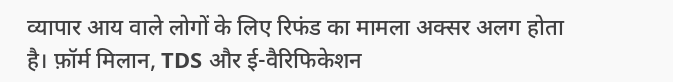व्यापार आय वाले लोगों के लिए रिफंड का मामला अक्सर अलग होता है। फ़ॉर्म मिलान, TDS और ई-वैरिफिकेशन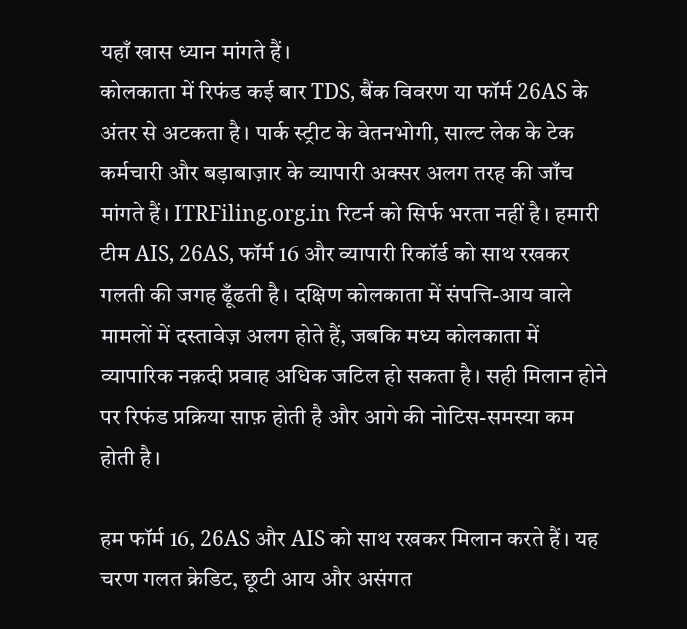यहाँ खास ध्यान मांगते हैं।
कोलकाता में रिफंड कई बार TDS, बैंक विवरण या फॉर्म 26AS के अंतर से अटकता है। पार्क स्ट्रीट के वेतनभोगी, साल्ट लेक के टेक कर्मचारी और बड़ाबाज़ार के व्यापारी अक्सर अलग तरह की जाँच मांगते हैं। ITRFiling.org.in रिटर्न को सिर्फ भरता नहीं है। हमारी टीम AIS, 26AS, फॉर्म 16 और व्यापारी रिकॉर्ड को साथ रखकर गलती की जगह ढूँढती है। दक्षिण कोलकाता में संपत्ति-आय वाले मामलों में दस्तावेज़ अलग होते हैं, जबकि मध्य कोलकाता में व्यापारिक नक़दी प्रवाह अधिक जटिल हो सकता है। सही मिलान होने पर रिफंड प्रक्रिया साफ़ होती है और आगे की नोटिस-समस्या कम होती है।

हम फॉर्म 16, 26AS और AIS को साथ रखकर मिलान करते हैं। यह चरण गलत क्रेडिट, छूटी आय और असंगत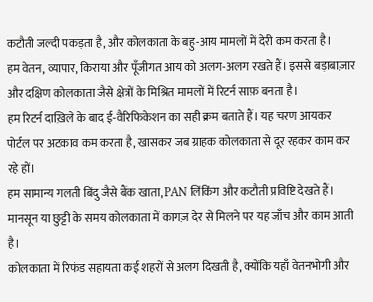कटौती जल्दी पकड़ता है, और कोलकाता के बहु-आय मामलों में देरी कम करता है।
हम वेतन, व्यापार, किराया और पूँजीगत आय को अलग-अलग रखते हैं। इससे बड़ाबाज़ार और दक्षिण कोलकाता जैसे क्षेत्रों के मिश्रित मामलों में रिटर्न साफ़ बनता है।
हम रिटर्न दाख़िले के बाद ई-वैरिफिकेशन का सही क्रम बताते हैं। यह चरण आयकर पोर्टल पर अटकाव कम करता है, खासकर जब ग्राहक कोलकाता से दूर रहकर काम कर रहे हों।
हम सामान्य गलती बिंदु जैसे बैंक खाता, PAN लिंकिंग और कटौती प्रविष्टि देखते हैं। मानसून या छुट्टी के समय कोलकाता में कागज़ देर से मिलने पर यह जाँच और काम आती है।
कोलकाता में रिफंड सहायता कई शहरों से अलग दिखती है, क्योंकि यहाँ वेतनभोगी और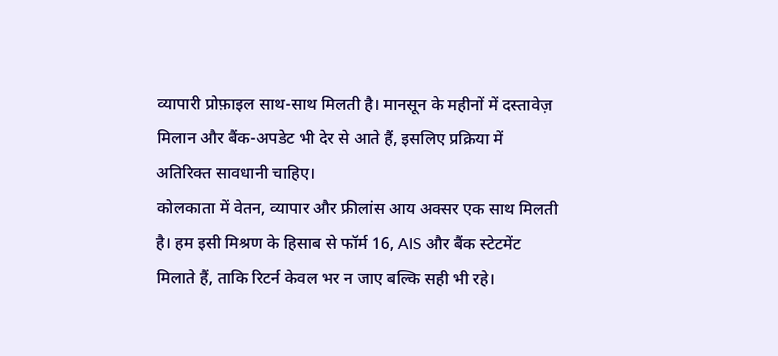व्यापारी प्रोफ़ाइल साथ-साथ मिलती है। मानसून के महीनों में दस्तावेज़ मिलान और बैंक-अपडेट भी देर से आते हैं, इसलिए प्रक्रिया में अतिरिक्त सावधानी चाहिए।
कोलकाता में वेतन, व्यापार और फ्रीलांस आय अक्सर एक साथ मिलती है। हम इसी मिश्रण के हिसाब से फॉर्म 16, AIS और बैंक स्टेटमेंट मिलाते हैं, ताकि रिटर्न केवल भर न जाए बल्कि सही भी रहे।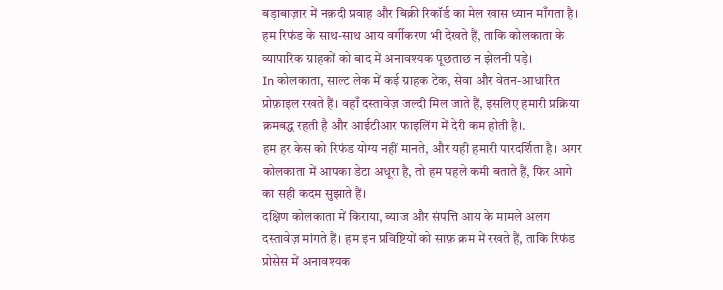बड़ाबाज़ार में नक़दी प्रवाह और बिक्री रिकॉर्ड का मेल खास ध्यान माँगता है। हम रिफंड के साथ-साथ आय वर्गीकरण भी देखते हैं, ताकि कोलकाता के व्यापारिक ग्राहकों को बाद में अनावश्यक पूछताछ न झेलनी पड़े।
In कोलकाता, साल्ट लेक में कई ग्राहक टेक, सेवा और वेतन-आधारित प्रोफ़ाइल रखते हैं। वहाँ दस्तावेज़ जल्दी मिल जाते हैं, इसलिए हमारी प्रक्रिया क्रमबद्ध रहती है और आईटीआर फाइलिंग में देरी कम होती है।.
हम हर केस को रिफंड योग्य नहीं मानते, और यही हमारी पारदर्शिता है। अगर कोलकाता में आपका डेटा अधूरा है, तो हम पहले कमी बताते हैं, फिर आगे का सही कदम सुझाते हैं।
दक्षिण कोलकाता में किराया, ब्याज और संपत्ति आय के मामले अलग दस्तावेज़ मांगते हैं। हम इन प्रविष्टियों को साफ़ क्रम में रखते हैं, ताकि रिफंड प्रोसेस में अनावश्यक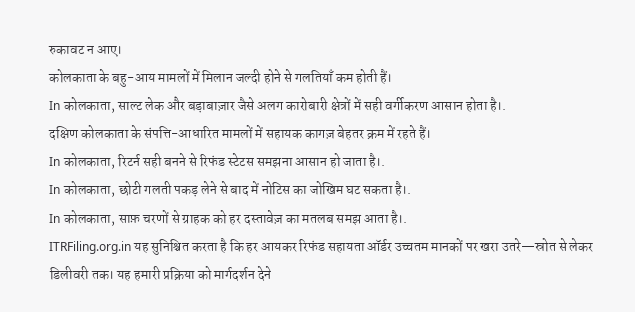रुकावट न आए।
कोलकाता के बहु-आय मामलों में मिलान जल्दी होने से गलतियाँ कम होती हैं।
In कोलकाता, साल्ट लेक और बड़ाबाज़ार जैसे अलग कारोबारी क्षेत्रों में सही वर्गीकरण आसान होता है।.
दक्षिण कोलकाता के संपत्ति-आधारित मामलों में सहायक कागज़ बेहतर क्रम में रहते हैं।
In कोलकाता, रिटर्न सही बनने से रिफंड स्टेटस समझना आसान हो जाता है।.
In कोलकाता, छोटी गलती पकड़ लेने से बाद में नोटिस का जोखिम घट सकता है।.
In कोलकाता, साफ़ चरणों से ग्राहक को हर दस्तावेज़ का मतलब समझ आता है।.
ITRFiling.org.in यह सुनिश्चित करता है कि हर आयकर रिफंड सहायता ऑर्डर उच्चतम मानकों पर खरा उतरे—स्रोत से लेकर डिलीवरी तक। यह हमारी प्रक्रिया को मार्गदर्शन देने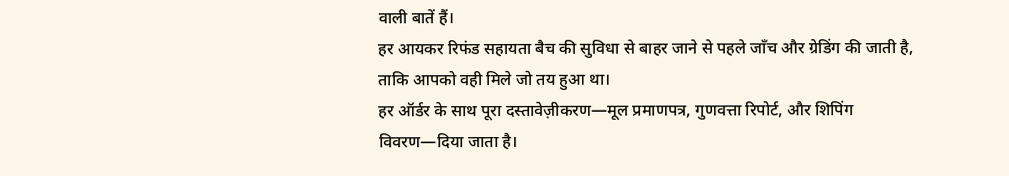वाली बातें हैं।
हर आयकर रिफंड सहायता बैच की सुविधा से बाहर जाने से पहले जाँच और ग्रेडिंग की जाती है, ताकि आपको वही मिले जो तय हुआ था।
हर ऑर्डर के साथ पूरा दस्तावेज़ीकरण—मूल प्रमाणपत्र, गुणवत्ता रिपोर्ट, और शिपिंग विवरण—दिया जाता है।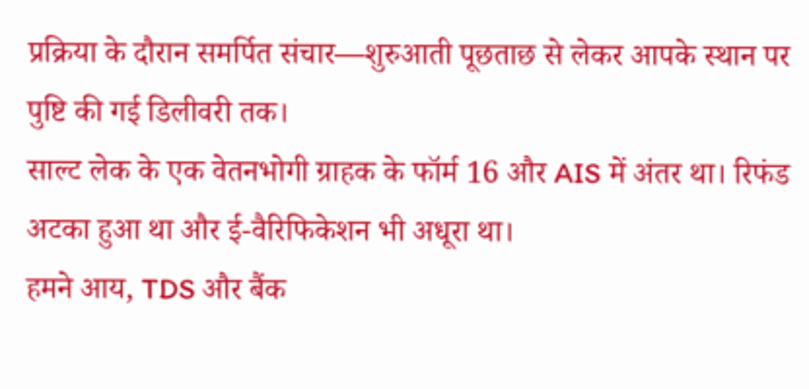प्रक्रिया के दौरान समर्पित संचार—शुरुआती पूछताछ से लेकर आपके स्थान पर पुष्टि की गई डिलीवरी तक।
साल्ट लेक के एक वेतनभोगी ग्राहक के फॉर्म 16 और AIS में अंतर था। रिफंड अटका हुआ था और ई-वैरिफिकेशन भी अधूरा था।
हमने आय, TDS और बैंक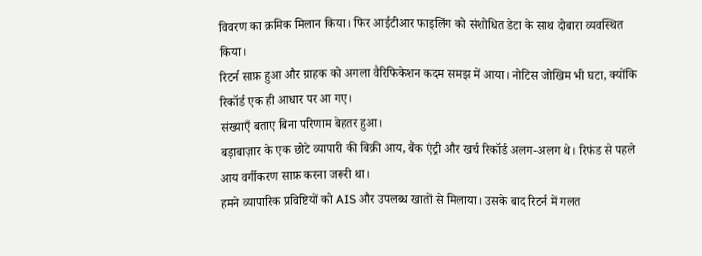विवरण का क्रमिक मिलान किया। फिर आईटीआर फाइलिंग को संशोधित डेटा के साथ दोबारा व्यवस्थित किया।
रिटर्न साफ़ हुआ और ग्राहक को अगला वैरिफिकेशन कदम समझ में आया। नोटिस जोखिम भी घटा, क्योंकि रिकॉर्ड एक ही आधार पर आ गए।
संख्याएँ बताए बिना परिणाम बेहतर हुआ।
बड़ाबाज़ार के एक छोटे व्यापारी की बिक्री आय, बैंक एंट्री और खर्च रिकॉर्ड अलग-अलग थे। रिफंड से पहले आय वर्गीकरण साफ़ करना जरूरी था।
हमने व्यापारिक प्रविष्टियों को AIS और उपलब्ध खातों से मिलाया। उसके बाद रिटर्न में गलत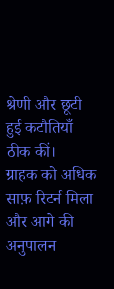श्रेणी और छूटी हुई कटौतियाँ ठीक कीं।
ग्राहक को अधिक साफ़ रिटर्न मिला और आगे की अनुपालन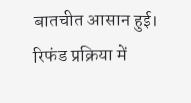बातचीत आसान हुई। रिफंड प्रक्रिया में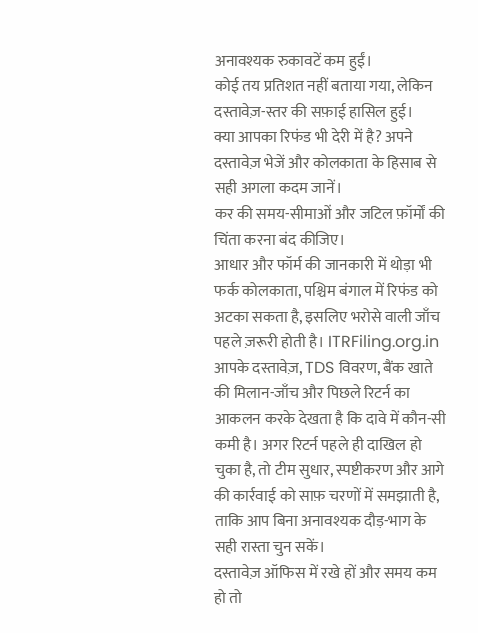अनावश्यक रुकावटें कम हुईं।
कोई तय प्रतिशत नहीं बताया गया, लेकिन दस्तावेज़-स्तर की सफ़ाई हासिल हुई।
क्या आपका रिफंड भी देरी में है? अपने दस्तावेज़ भेजें और कोलकाता के हिसाब से सही अगला कदम जानें।
कर की समय-सीमाओं और जटिल फ़ॉर्मों की चिंता करना बंद कीजिए।
आधार और फॉर्म की जानकारी में थोड़ा भी फर्क कोलकाता, पश्चिम बंगाल में रिफंड को अटका सकता है, इसलिए भरोसे वाली जाँच पहले ज़रूरी होती है। ITRFiling.org.in आपके दस्तावेज़, TDS विवरण, बैंक खाते की मिलान-जाँच और पिछले रिटर्न का आकलन करके देखता है कि दावे में कौन-सी कमी है। अगर रिटर्न पहले ही दाखिल हो चुका है, तो टीम सुधार, स्पष्टीकरण और आगे की कार्रवाई को साफ़ चरणों में समझाती है, ताकि आप बिना अनावश्यक दौड़-भाग के सही रास्ता चुन सकें।
दस्तावेज़ ऑफिस में रखे हों और समय कम हो तो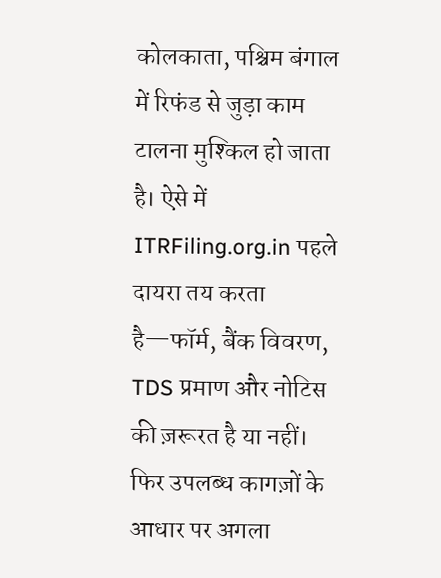कोलकाता, पश्चिम बंगाल में रिफंड से जुड़ा काम टालना मुश्किल हो जाता है। ऐसे में ITRFiling.org.in पहले दायरा तय करता है—फॉर्म, बैंक विवरण, TDS प्रमाण और नोटिस की ज़रूरत है या नहीं। फिर उपलब्ध कागज़ों के आधार पर अगला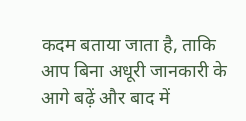कदम बताया जाता है, ताकि आप बिना अधूरी जानकारी के आगे बढ़ें और बाद में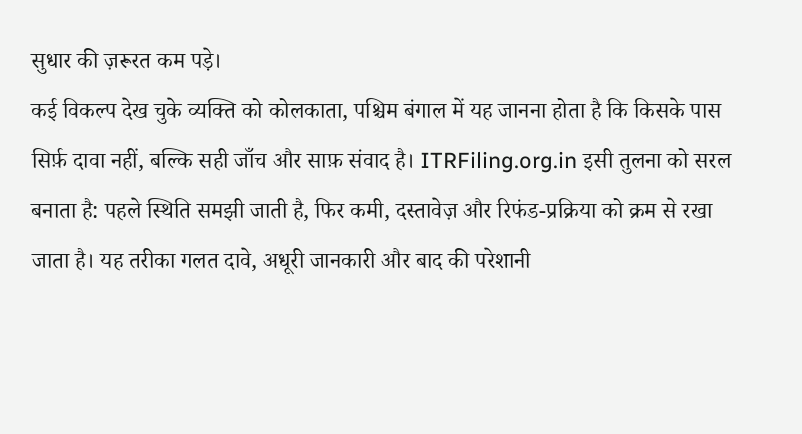सुधार की ज़रूरत कम पड़े।
कई विकल्प देख चुके व्यक्ति को कोलकाता, पश्चिम बंगाल में यह जानना होता है कि किसके पास सिर्फ़ दावा नहीं, बल्कि सही जाँच और साफ़ संवाद है। ITRFiling.org.in इसी तुलना को सरल बनाता है: पहले स्थिति समझी जाती है, फिर कमी, दस्तावेज़ और रिफंड-प्रक्रिया को क्रम से रखा जाता है। यह तरीका गलत दावे, अधूरी जानकारी और बाद की परेशानी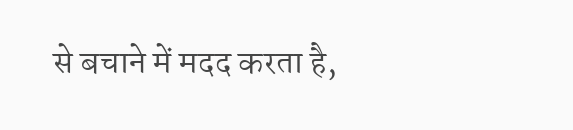से बचाने में मदद करता है,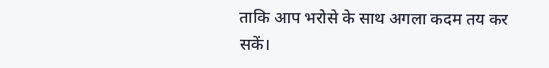ताकि आप भरोसे के साथ अगला कदम तय कर सकें।